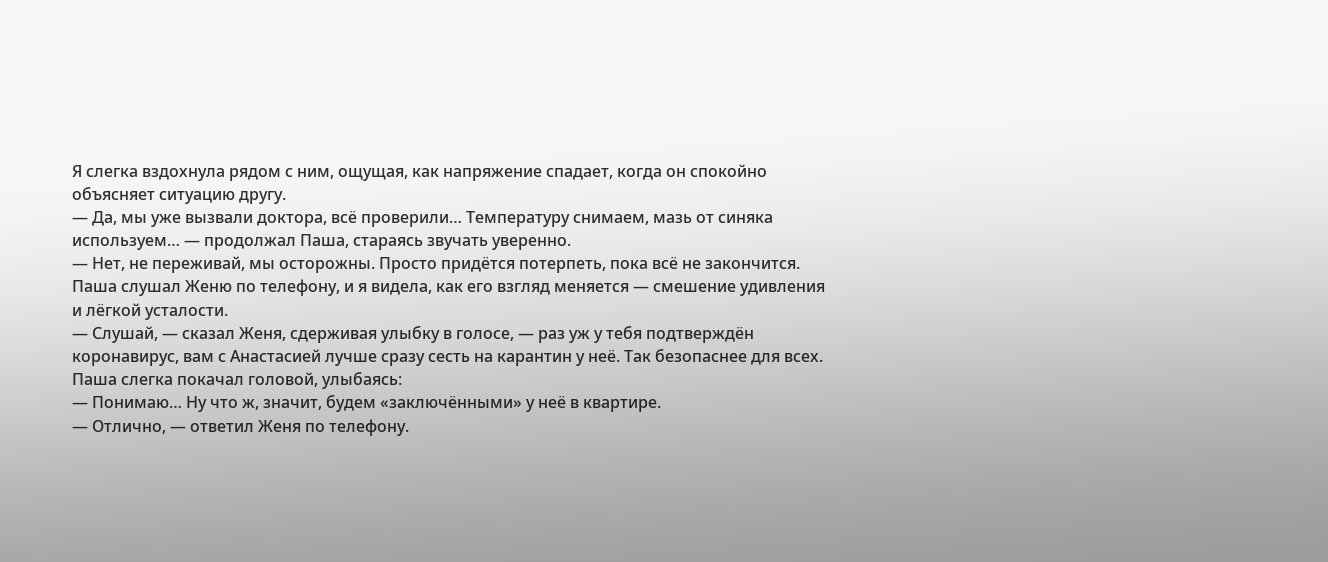Я слегка вздохнула рядом с ним, ощущая, как напряжение спадает, когда он спокойно объясняет ситуацию другу.
— Да, мы уже вызвали доктора, всё проверили… Температуру снимаем, мазь от синяка используем… — продолжал Паша, стараясь звучать уверенно.
— Нет, не переживай, мы осторожны. Просто придётся потерпеть, пока всё не закончится.
Паша слушал Женю по телефону, и я видела, как его взгляд меняется — смешение удивления и лёгкой усталости.
— Слушай, — сказал Женя, сдерживая улыбку в голосе, — раз уж у тебя подтверждён коронавирус, вам с Анастасией лучше сразу сесть на карантин у неё. Так безопаснее для всех.
Паша слегка покачал головой, улыбаясь:
— Понимаю… Ну что ж, значит, будем «заключёнными» у неё в квартире.
— Отлично, — ответил Женя по телефону.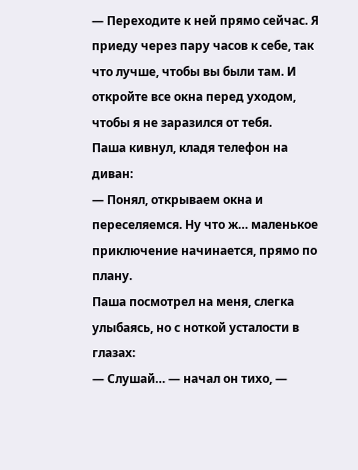— Переходите к ней прямо сейчас. Я приеду через пару часов к себе, так что лучше, чтобы вы были там. И откройте все окна перед уходом, чтобы я не заразился от тебя.
Паша кивнул, кладя телефон на диван:
— Понял, открываем окна и переселяемся. Ну что ж… маленькое приключение начинается, прямо по плану.
Паша посмотрел на меня, слегка улыбаясь, но с ноткой усталости в глазах:
— Слушай… — начал он тихо, —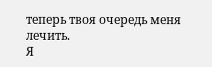теперь твоя очередь меня лечить.
Я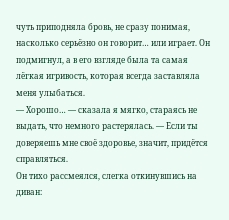чуть приподняла бровь, не сразу понимая, насколько серьёзно он говорит… или играет. Он подмигнул, а в его взгляде была та самая лёгкая игривость, которая всегда заставляла меня улыбаться.
— Хорошо… — сказала я мягко, стараясь не выдать, что немного растерялась. — Если ты доверяешь мне своё здоровье, значит, придётся справляться.
Он тихо рассмеялся, слегка откинувшись на диван: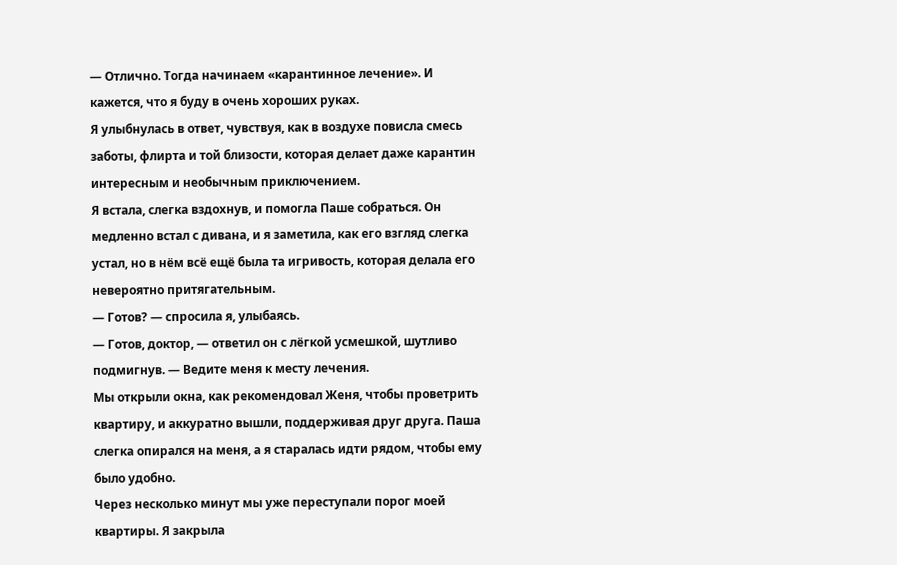— Отлично. Тогда начинаем «карантинное лечение». И кажется, что я буду в очень хороших руках.
Я улыбнулась в ответ, чувствуя, как в воздухе повисла смесь заботы, флирта и той близости, которая делает даже карантин интересным и необычным приключением.
Я встала, слегка вздохнув, и помогла Паше собраться. Он медленно встал с дивана, и я заметила, как его взгляд слегка устал, но в нём всё ещё была та игривость, которая делала его невероятно притягательным.
— Готов? — спросила я, улыбаясь.
— Готов, доктор, — ответил он с лёгкой усмешкой, шутливо подмигнув. — Ведите меня к месту лечения.
Мы открыли окна, как рекомендовал Женя, чтобы проветрить квартиру, и аккуратно вышли, поддерживая друг друга. Паша слегка опирался на меня, а я старалась идти рядом, чтобы ему было удобно.
Через несколько минут мы уже переступали порог моей квартиры. Я закрыла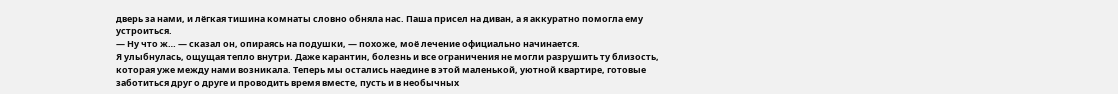дверь за нами, и лёгкая тишина комнаты словно обняла нас. Паша присел на диван, а я аккуратно помогла ему устроиться.
— Ну что ж… — сказал он, опираясь на подушки, — похоже, моё лечение официально начинается.
Я улыбнулась, ощущая тепло внутри. Даже карантин, болезнь и все ограничения не могли разрушить ту близость, которая уже между нами возникала. Теперь мы остались наедине в этой маленькой, уютной квартире, готовые заботиться друг о друге и проводить время вместе, пусть и в необычных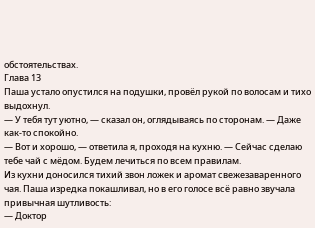обстоятельствах.
Глава 13
Паша устало опустился на подушки, провёл рукой по волосам и тихо выдохнул.
— У тебя тут уютно, — сказал он, оглядываясь по сторонам. — Даже как-то спокойно.
— Вот и хорошо, — ответила я, проходя на кухню. — Сейчас сделаю тебе чай с мёдом. Будем лечиться по всем правилам.
Из кухни доносился тихий звон ложек и аромат свежезаваренного чая. Паша изредка покашливал, но в его голосе всё равно звучала привычная шутливость:
— Доктор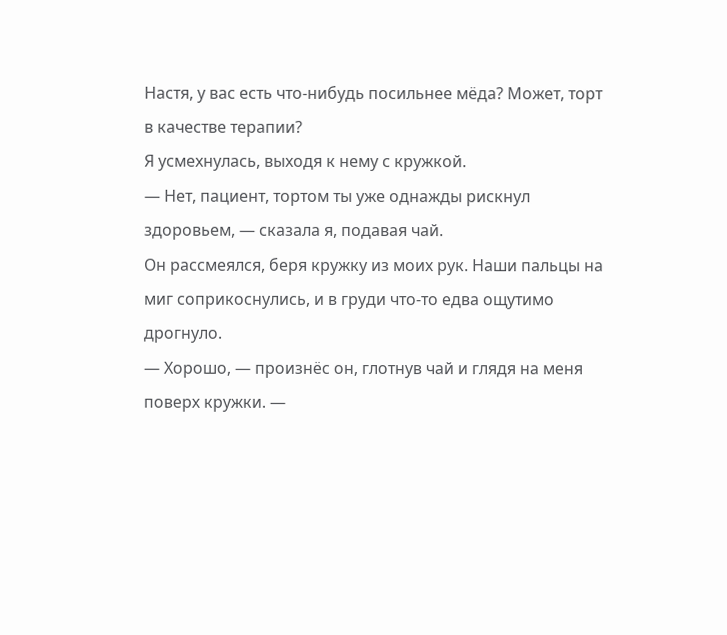Настя, у вас есть что-нибудь посильнее мёда? Может, торт в качестве терапии?
Я усмехнулась, выходя к нему с кружкой.
— Нет, пациент, тортом ты уже однажды рискнул здоровьем, — сказала я, подавая чай.
Он рассмеялся, беря кружку из моих рук. Наши пальцы на миг соприкоснулись, и в груди что-то едва ощутимо дрогнуло.
— Хорошо, — произнёс он, глотнув чай и глядя на меня поверх кружки. —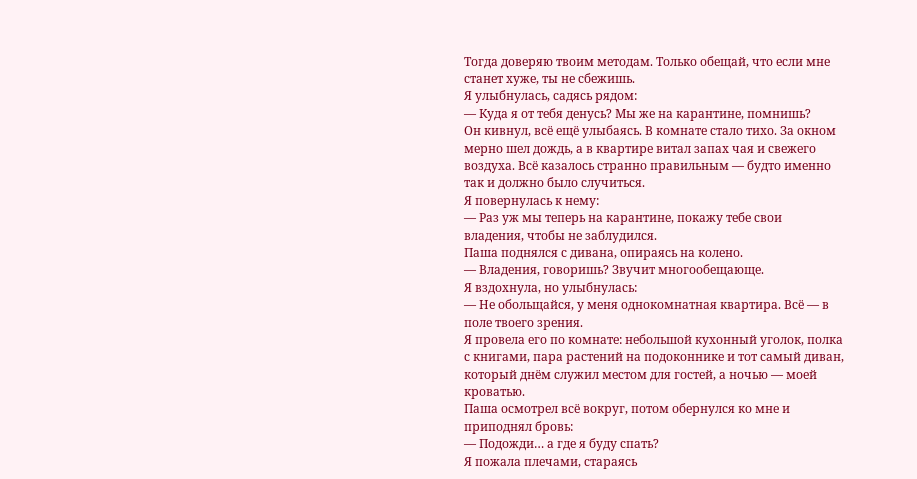Тогда доверяю твоим методам. Только обещай, что если мне станет хуже, ты не сбежишь.
Я улыбнулась, садясь рядом:
— Куда я от тебя денусь? Мы же на карантине, помнишь?
Он кивнул, всё ещё улыбаясь. В комнате стало тихо. За окном мерно шел дождь, а в квартире витал запах чая и свежего воздуха. Всё казалось странно правильным — будто именно так и должно было случиться.
Я повернулась к нему:
— Раз уж мы теперь на карантине, покажу тебе свои владения, чтобы не заблудился.
Паша поднялся с дивана, опираясь на колено.
— Владения, говоришь? Звучит многообещающе.
Я вздохнула, но улыбнулась:
— Не обольщайся, у меня однокомнатная квартира. Всё — в поле твоего зрения.
Я провела его по комнате: небольшой кухонный уголок, полка с книгами, пара растений на подоконнике и тот самый диван, который днём служил местом для гостей, а ночью — моей кроватью.
Паша осмотрел всё вокруг, потом обернулся ко мне и приподнял бровь:
— Подожди… а где я буду спать?
Я пожала плечами, стараясь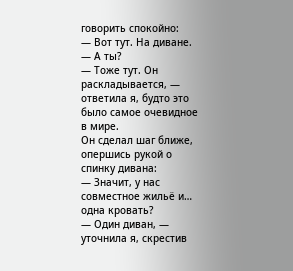говорить спокойно:
— Вот тут. На диване.
— А ты?
— Тоже тут. Он раскладывается, — ответила я, будто это было самое очевидное в мире.
Он сделал шаг ближе, опершись рукой о спинку дивана:
— Значит, у нас совместное жильё и… одна кровать?
— Один диван, — уточнила я, скрестив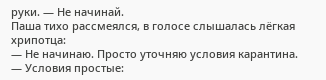руки. — Не начинай.
Паша тихо рассмеялся, в голосе слышалась лёгкая хрипотца:
— Не начинаю. Просто уточняю условия карантина.
— Условия простые: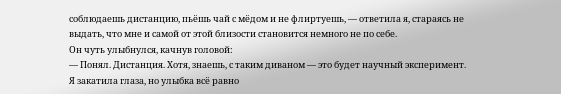соблюдаешь дистанцию, пьёшь чай с мёдом и не флиртуешь, — ответила я, стараясь не выдать, что мне и самой от этой близости становится немного не по себе.
Он чуть улыбнулся, качнув головой:
— Понял. Дистанция. Хотя, знаешь, с таким диваном — это будет научный эксперимент.
Я закатила глаза, но улыбка всё равно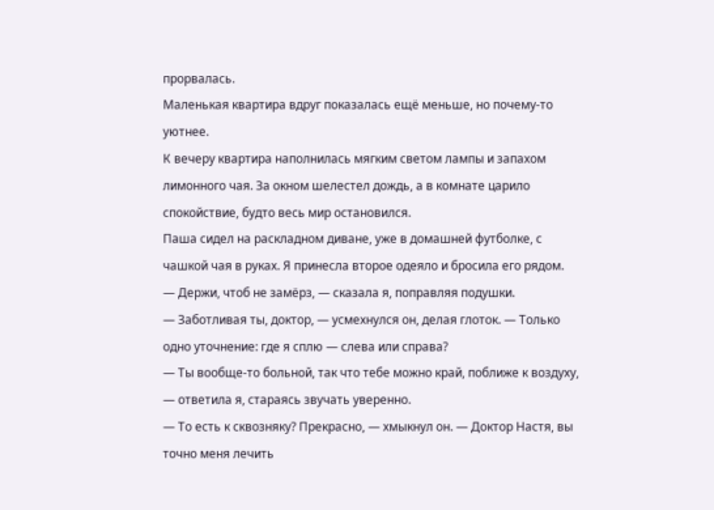прорвалась.
Маленькая квартира вдруг показалась ещё меньше, но почему-то уютнее.
К вечеру квартира наполнилась мягким светом лампы и запахом лимонного чая. За окном шелестел дождь, а в комнате царило спокойствие, будто весь мир остановился.
Паша сидел на раскладном диване, уже в домашней футболке, с чашкой чая в руках. Я принесла второе одеяло и бросила его рядом.
— Держи, чтоб не замёрз, — сказала я, поправляя подушки.
— Заботливая ты, доктор, — усмехнулся он, делая глоток. — Только одно уточнение: где я сплю — слева или справа?
— Ты вообще-то больной, так что тебе можно край, поближе к воздуху, — ответила я, стараясь звучать уверенно.
— То есть к сквозняку? Прекрасно, — хмыкнул он. — Доктор Настя, вы точно меня лечить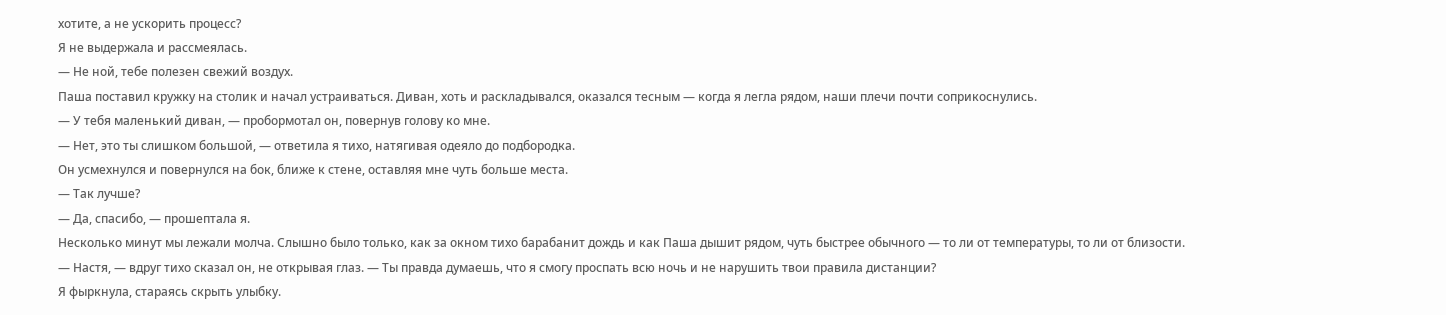хотите, а не ускорить процесс?
Я не выдержала и рассмеялась.
— Не ной, тебе полезен свежий воздух.
Паша поставил кружку на столик и начал устраиваться. Диван, хоть и раскладывался, оказался тесным — когда я легла рядом, наши плечи почти соприкоснулись.
— У тебя маленький диван, — пробормотал он, повернув голову ко мне.
— Нет, это ты слишком большой, — ответила я тихо, натягивая одеяло до подбородка.
Он усмехнулся и повернулся на бок, ближе к стене, оставляя мне чуть больше места.
— Так лучше?
— Да, спасибо, — прошептала я.
Несколько минут мы лежали молча. Слышно было только, как за окном тихо барабанит дождь и как Паша дышит рядом, чуть быстрее обычного — то ли от температуры, то ли от близости.
— Настя, — вдруг тихо сказал он, не открывая глаз. — Ты правда думаешь, что я смогу проспать всю ночь и не нарушить твои правила дистанции?
Я фыркнула, стараясь скрыть улыбку.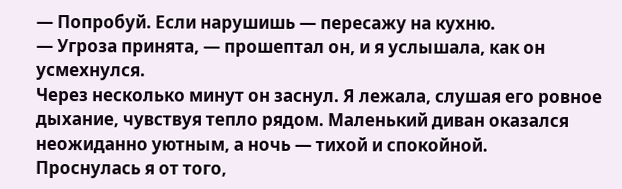— Попробуй. Если нарушишь — пересажу на кухню.
— Угроза принята, — прошептал он, и я услышала, как он усмехнулся.
Через несколько минут он заснул. Я лежала, слушая его ровное дыхание, чувствуя тепло рядом. Маленький диван оказался неожиданно уютным, а ночь — тихой и спокойной.
Проснулась я от того,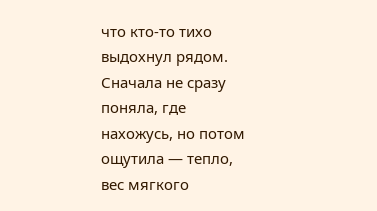что кто-то тихо выдохнул рядом. Сначала не сразу поняла, где нахожусь, но потом ощутила — тепло, вес мягкого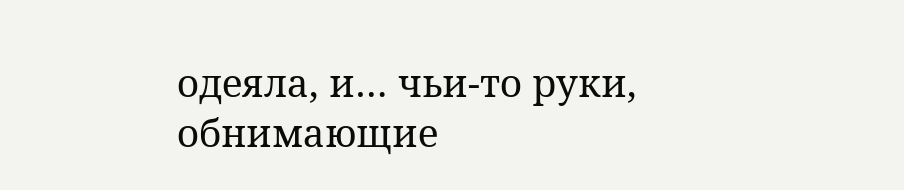одеяла, и… чьи-то руки, обнимающие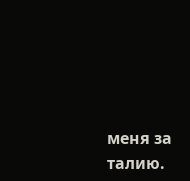меня за талию.